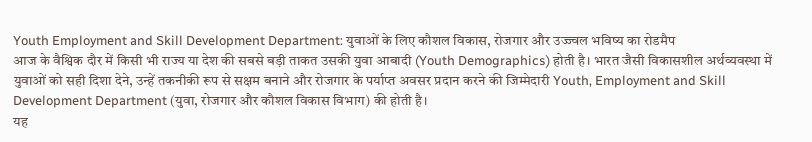Youth Employment and Skill Development Department: युवाओं के लिए कौशल विकास, रोजगार और उज्ज्वल भविष्य का रोडमैप
आज के वैश्विक दौर में किसी भी राज्य या देश की सबसे बड़ी ताकत उसकी युवा आबादी (Youth Demographics) होती है। भारत जैसी विकासशील अर्थव्यवस्था में युवाओं को सही दिशा देने, उन्हें तकनीकी रूप से सक्षम बनाने और रोजगार के पर्याप्त अवसर प्रदान करने की जिम्मेदारी Youth, Employment and Skill Development Department (युवा, रोजगार और कौशल विकास विभाग) की होती है।
यह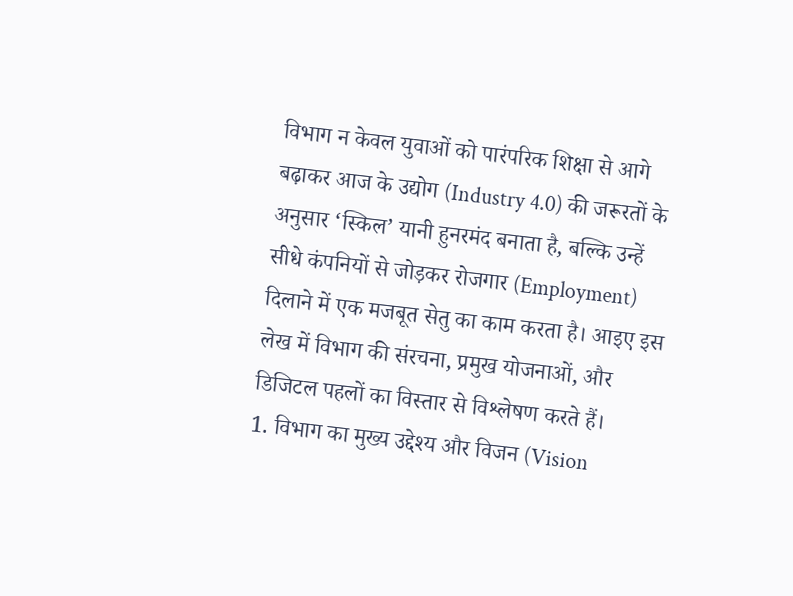विभाग न केवल युवाओं को पारंपरिक शिक्षा से आगे बढ़ाकर आज के उद्योग (Industry 4.0) की जरूरतों के अनुसार ‘स्किल’ यानी हुनरमंद बनाता है, बल्कि उन्हें सीधे कंपनियों से जोड़कर रोजगार (Employment) दिलाने में एक मजबूत सेतु का काम करता है। आइए इस लेख में विभाग की संरचना, प्रमुख योजनाओं, और डिजिटल पहलों का विस्तार से विश्लेषण करते हैं।
1. विभाग का मुख्य उद्देश्य और विजन (Vision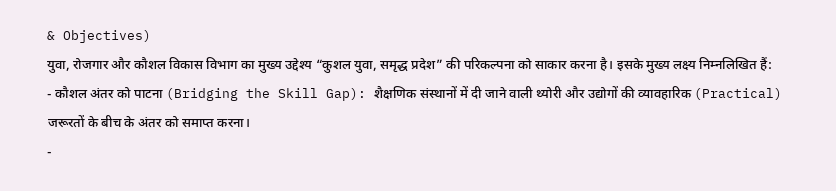& Objectives)
युवा, रोजगार और कौशल विकास विभाग का मुख्य उद्देश्य “कुशल युवा, समृद्ध प्रदेश” की परिकल्पना को साकार करना है। इसके मुख्य लक्ष्य निम्नलिखित हैं:
- कौशल अंतर को पाटना (Bridging the Skill Gap): शैक्षणिक संस्थानों में दी जाने वाली थ्योरी और उद्योगों की व्यावहारिक (Practical) जरूरतों के बीच के अंतर को समाप्त करना।
-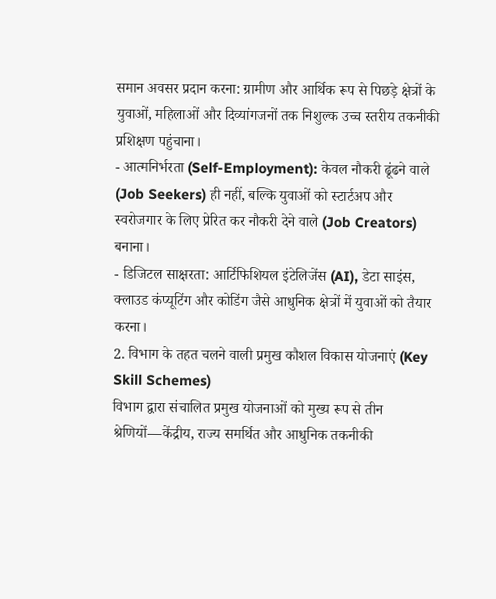समान अवसर प्रदान करना: ग्रामीण और आर्थिक रूप से पिछड़े क्षेत्रों के युवाओं, महिलाओं और दिव्यांगजनों तक निशुल्क उच्च स्तरीय तकनीकी प्रशिक्षण पहुंचाना।
- आत्मनिर्भरता (Self-Employment): केवल नौकरी ढूंढने वाले (Job Seekers) ही नहीं, बल्कि युवाओं को स्टार्टअप और स्वरोजगार के लिए प्रेरित कर नौकरी देने वाले (Job Creators) बनाना।
- डिजिटल साक्षरता: आर्टिफिशियल इंटेलिजेंस (AI), डेटा साइंस, क्लाउड कंप्यूटिंग और कोडिंग जैसे आधुनिक क्षेत्रों में युवाओं को तैयार करना।
2. विभाग के तहत चलने वाली प्रमुख कौशल विकास योजनाएं (Key Skill Schemes)
विभाग द्वारा संचालित प्रमुख योजनाओं को मुख्य रूप से तीन श्रेणियों—केंद्रीय, राज्य समर्थित और आधुनिक तकनीकी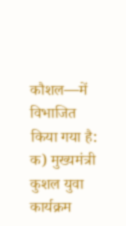कौशल—में विभाजित किया गया है:
क) मुख्यमंत्री कुशल युवा कार्यक्रम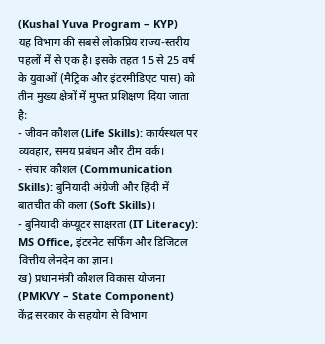(Kushal Yuva Program – KYP)
यह विभाग की सबसे लोकप्रिय राज्य-स्तरीय पहलों में से एक है। इसके तहत 15 से 25 वर्ष के युवाओं (मैट्रिक और इंटरमीडिएट पास) को तीन मुख्य क्षेत्रों में मुफ्त प्रशिक्षण दिया जाता है:
- जीवन कौशल (Life Skills): कार्यस्थल पर व्यवहार, समय प्रबंधन और टीम वर्क।
- संचार कौशल (Communication Skills): बुनियादी अंग्रेजी और हिंदी में बातचीत की कला (Soft Skills)।
- बुनियादी कंप्यूटर साक्षरता (IT Literacy): MS Office, इंटरनेट सर्फिंग और डिजिटल वित्तीय लेनदेन का ज्ञान।
ख) प्रधानमंत्री कौशल विकास योजना (PMKVY – State Component)
केंद्र सरकार के सहयोग से विभाग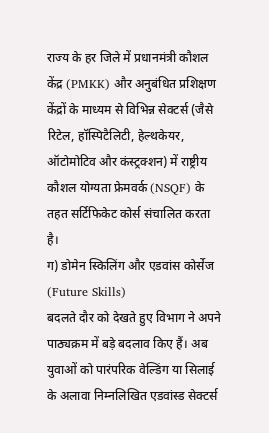राज्य के हर जिले में प्रधानमंत्री कौशल केंद्र (PMKK) और अनुबंधित प्रशिक्षण केंद्रों के माध्यम से विभिन्न सेक्टर्स (जैसे रिटेल, हॉस्पिटैलिटी, हेल्थकेयर, ऑटोमोटिव और कंस्ट्रक्शन) में राष्ट्रीय कौशल योग्यता फ्रेमवर्क (NSQF) के तहत सर्टिफिकेट कोर्स संचालित करता है।
ग) डोमेन स्किलिंग और एडवांस कोर्सेज (Future Skills)
बदलते दौर को देखते हुए विभाग ने अपने पाठ्यक्रम में बड़े बदलाव किए हैं। अब युवाओं को पारंपरिक वेल्डिंग या सिलाई के अलावा निम्नलिखित एडवांस्ड सेक्टर्स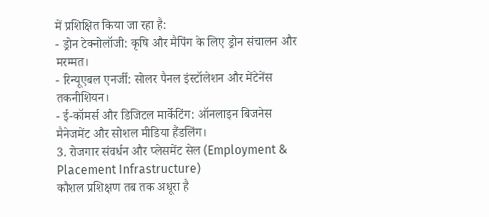में प्रशिक्षित किया जा रहा है:
- ड्रोन टेक्नोलॉजी: कृषि और मैपिंग के लिए ड्रोन संचालन और मरम्मत।
- रिन्यूएबल एनर्जी: सोलर पैनल इंस्टॉलेशन और मेंटेनेंस तकनीशियन।
- ई-कॉमर्स और डिजिटल मार्केटिंग: ऑनलाइन बिजनेस मैनेजमेंट और सोशल मीडिया हैंडलिंग।
3. रोजगार संवर्धन और प्लेसमेंट सेल (Employment & Placement Infrastructure)
कौशल प्रशिक्षण तब तक अधूरा है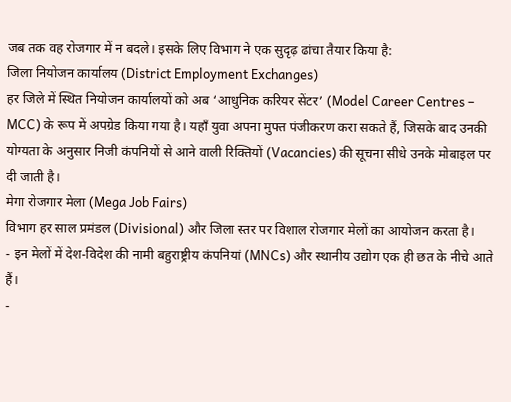जब तक वह रोजगार में न बदले। इसके लिए विभाग ने एक सुदृढ़ ढांचा तैयार किया है:
जिला नियोजन कार्यालय (District Employment Exchanges)
हर जिले में स्थित नियोजन कार्यालयों को अब ‘आधुनिक करियर सेंटर’ (Model Career Centres – MCC) के रूप में अपग्रेड किया गया है। यहाँ युवा अपना मुफ्त पंजीकरण करा सकते हैं, जिसके बाद उनकी योग्यता के अनुसार निजी कंपनियों से आने वाली रिक्तियों (Vacancies) की सूचना सीधे उनके मोबाइल पर दी जाती है।
मेगा रोजगार मेला (Mega Job Fairs)
विभाग हर साल प्रमंडल (Divisional) और जिला स्तर पर विशाल रोजगार मेलों का आयोजन करता है।
- इन मेलों में देश-विदेश की नामी बहुराष्ट्रीय कंपनियां (MNCs) और स्थानीय उद्योग एक ही छत के नीचे आते हैं।
-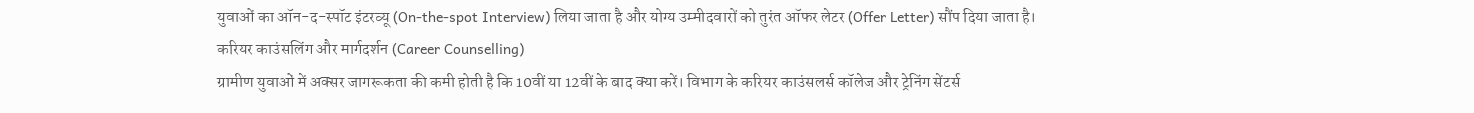युवाओं का ऑन-द-स्पॉट इंटरव्यू (On-the-spot Interview) लिया जाता है और योग्य उम्मीदवारों को तुरंत ऑफर लेटर (Offer Letter) सौंप दिया जाता है।
करियर काउंसलिंग और मार्गदर्शन (Career Counselling)
ग्रामीण युवाओं में अक्सर जागरूकता की कमी होती है कि 10वीं या 12वीं के बाद क्या करें। विभाग के करियर काउंसलर्स कॉलेज और ट्रेनिंग सेंटर्स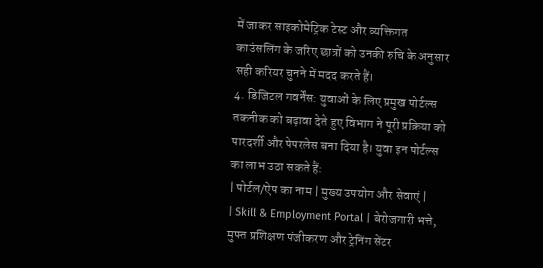में जाकर साइकोमेट्रिक टेस्ट और व्यक्तिगत काउंसलिंग के जरिए छात्रों को उनकी रुचि के अनुसार सही करियर चुनने में मदद करते हैं।
4. डिजिटल गवर्नेंस: युवाओं के लिए प्रमुख पोर्टल्स
तकनीक को बढ़ावा देते हुए विभाग ने पूरी प्रक्रिया को पारदर्शी और पेपरलेस बना दिया है। युवा इन पोर्टल्स का लाभ उठा सकते हैं:
| पोर्टल/ऐप का नाम | मुख्य उपयोग और सेवाएं |
| Skill & Employment Portal | बेरोजगारी भत्ते, मुफ्त प्रशिक्षण पंजीकरण और ट्रेनिंग सेंटर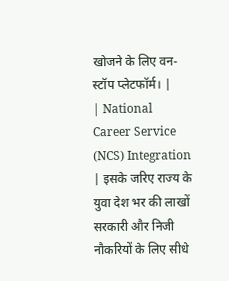खोजने के लिए वन-स्टॉप प्लेटफॉर्म। |
| National Career Service (NCS) Integration | इसके जरिए राज्य के युवा देश भर की लाखों सरकारी और निजी नौकरियों के लिए सीधे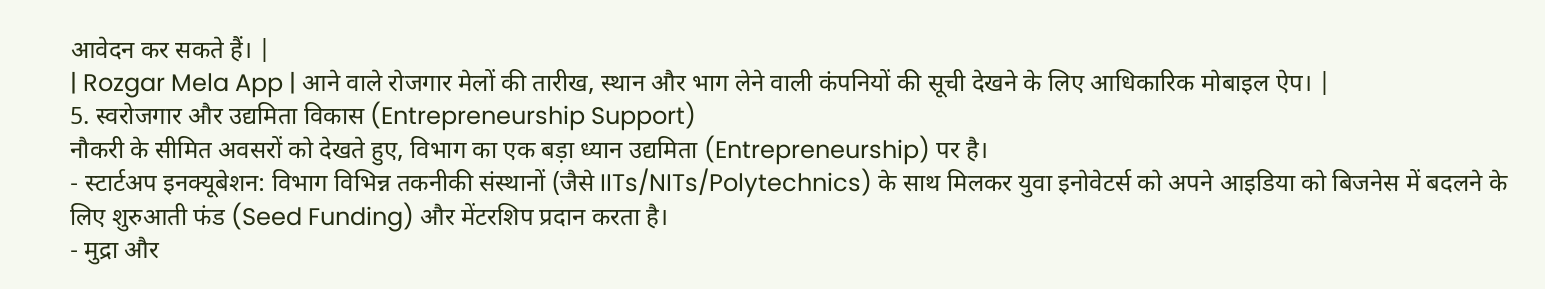आवेदन कर सकते हैं। |
| Rozgar Mela App | आने वाले रोजगार मेलों की तारीख, स्थान और भाग लेने वाली कंपनियों की सूची देखने के लिए आधिकारिक मोबाइल ऐप। |
5. स्वरोजगार और उद्यमिता विकास (Entrepreneurship Support)
नौकरी के सीमित अवसरों को देखते हुए, विभाग का एक बड़ा ध्यान उद्यमिता (Entrepreneurship) पर है।
- स्टार्टअप इनक्यूबेशन: विभाग विभिन्न तकनीकी संस्थानों (जैसे IITs/NITs/Polytechnics) के साथ मिलकर युवा इनोवेटर्स को अपने आइडिया को बिजनेस में बदलने के लिए शुरुआती फंड (Seed Funding) और मेंटरशिप प्रदान करता है।
- मुद्रा और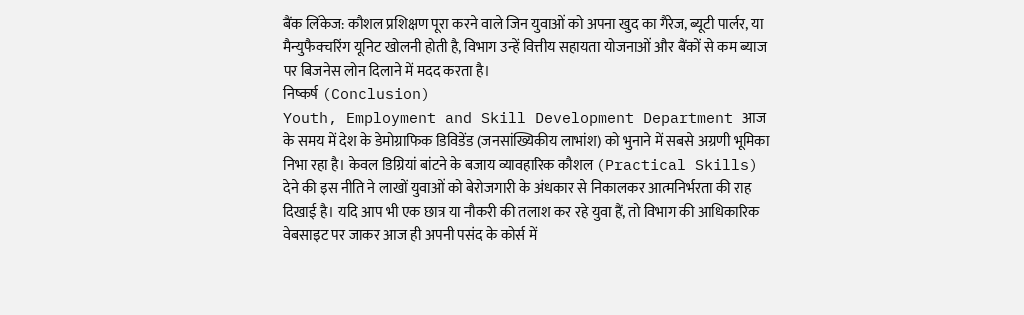बैंक लिंकेज: कौशल प्रशिक्षण पूरा करने वाले जिन युवाओं को अपना खुद का गैरेज, ब्यूटी पार्लर, या मैन्युफैक्चरिंग यूनिट खोलनी होती है, विभाग उन्हें वित्तीय सहायता योजनाओं और बैंकों से कम ब्याज पर बिजनेस लोन दिलाने में मदद करता है।
निष्कर्ष (Conclusion)
Youth, Employment and Skill Development Department आज के समय में देश के डेमोग्राफिक डिविडेंड (जनसांख्यिकीय लाभांश) को भुनाने में सबसे अग्रणी भूमिका निभा रहा है। केवल डिग्रियां बांटने के बजाय व्यावहारिक कौशल (Practical Skills) देने की इस नीति ने लाखों युवाओं को बेरोजगारी के अंधकार से निकालकर आत्मनिर्भरता की राह दिखाई है। यदि आप भी एक छात्र या नौकरी की तलाश कर रहे युवा हैं, तो विभाग की आधिकारिक वेबसाइट पर जाकर आज ही अपनी पसंद के कोर्स में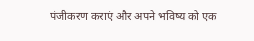पंजीकरण कराएं और अपने भविष्य को एक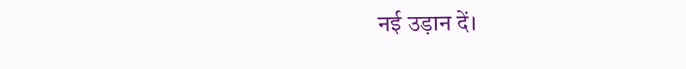नई उड़ान दें।